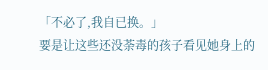「不必了,我自已换。」
要是让这些还没荼毒的孩子看见她身上的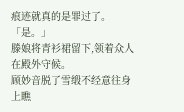痕迹就真的是罪过了。
「是。」
滕娘将青衫裙留下,领着众人在殿外守候。
顾妙音脱了雪缎不经意往身上瞧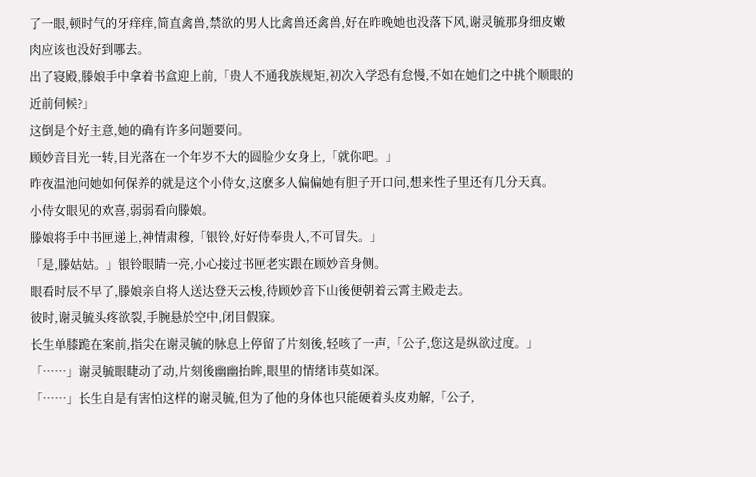了一眼,顿时气的牙痒痒,简直禽兽,禁欲的男人比禽兽还禽兽,好在昨晚她也没落下风,谢灵毓那身细皮嫩肉应该也没好到哪去。
出了寝殿,滕娘手中拿着书盒迎上前,「贵人不通我族规矩,初次入学恐有怠慢,不如在她们之中挑个顺眼的近前伺候?」
这倒是个好主意,她的确有许多问题要问。
顾妙音目光一转,目光落在一个年岁不大的圆脸少女身上,「就你吧。」
昨夜温池问她如何保养的就是这个小侍女,这麽多人偏偏她有胆子开口问,想来性子里还有几分天真。
小侍女眼见的欢喜,弱弱看向滕娘。
滕娘将手中书匣递上,神情肃穆,「银铃,好好侍奉贵人,不可冒失。」
「是,滕姑姑。」银铃眼睛一亮,小心接过书匣老实跟在顾妙音身侧。
眼看时辰不早了,滕娘亲自将人送达登天云梭,待顾妙音下山後便朝着云霄主殿走去。
彼时,谢灵毓头疼欲裂,手腕悬於空中,闭目假寐。
长生单膝跪在案前,指尖在谢灵毓的脉息上停留了片刻後,轻咳了一声,「公子,您这是纵欲过度。」
「……」谢灵毓眼睫动了动,片刻後幽幽抬眸,眼里的情绪讳莫如深。
「……」长生自是有害怕这样的谢灵毓,但为了他的身体也只能硬着头皮劝解,「公子,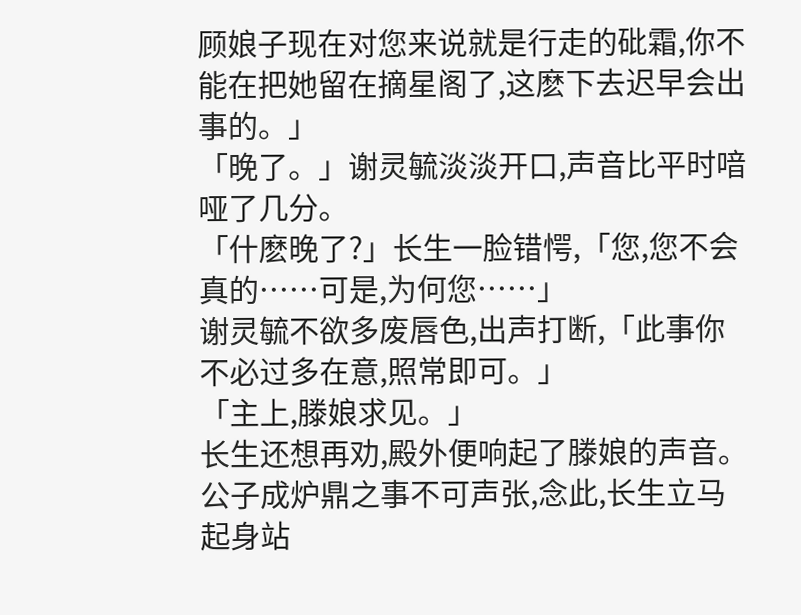顾娘子现在对您来说就是行走的砒霜,你不能在把她留在摘星阁了,这麽下去迟早会出事的。」
「晚了。」谢灵毓淡淡开口,声音比平时喑哑了几分。
「什麽晚了?」长生一脸错愕,「您,您不会真的……可是,为何您……」
谢灵毓不欲多废唇色,出声打断,「此事你不必过多在意,照常即可。」
「主上,滕娘求见。」
长生还想再劝,殿外便响起了滕娘的声音。公子成炉鼎之事不可声张,念此,长生立马起身站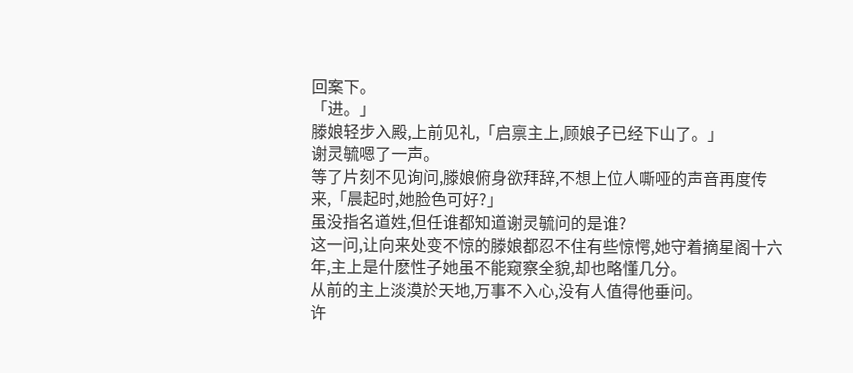回案下。
「进。」
滕娘轻步入殿,上前见礼,「启禀主上,顾娘子已经下山了。」
谢灵毓嗯了一声。
等了片刻不见询问,滕娘俯身欲拜辞,不想上位人嘶哑的声音再度传来,「晨起时,她脸色可好?」
虽没指名道姓,但任谁都知道谢灵毓问的是谁?
这一问,让向来处变不惊的滕娘都忍不住有些惊愕,她守着摘星阁十六年,主上是什麽性子她虽不能窥察全貌,却也略懂几分。
从前的主上淡漠於天地,万事不入心,没有人值得他垂问。
许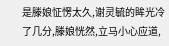是滕娘怔愣太久,谢灵毓的眸光冷了几分,滕娘恍然,立马小心应道,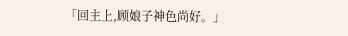「回主上,顾娘子神色尚好。」